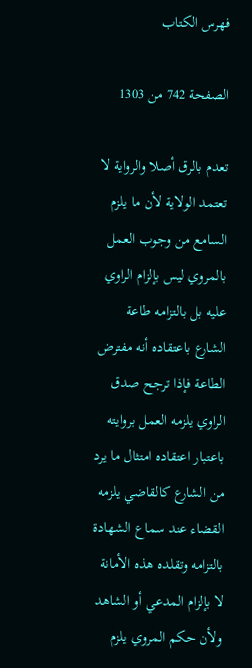فهرس الكتاب

الصفحة 742 من 1303

تعدم بالرق أصلا والرواية لا تعتمد الولاية لأن ما يلزم السامع من وجوب العمل بالمروي ليس بإلزام الراوي عليه بل بالتزامه طاعة الشارع باعتقاده أنه مفترض الطاعة فإذا ترجح صدق الراوي يلزمه العمل بروايته باعتبار اعتقاده امتثال ما يرد من الشارع كالقاضي يلزمه القضاء عند سماع الشهادة بالتزامه وتقلده هذه الأمانة لا بإلزام المدعي أو الشاهد ولأن حكم المروي يلزم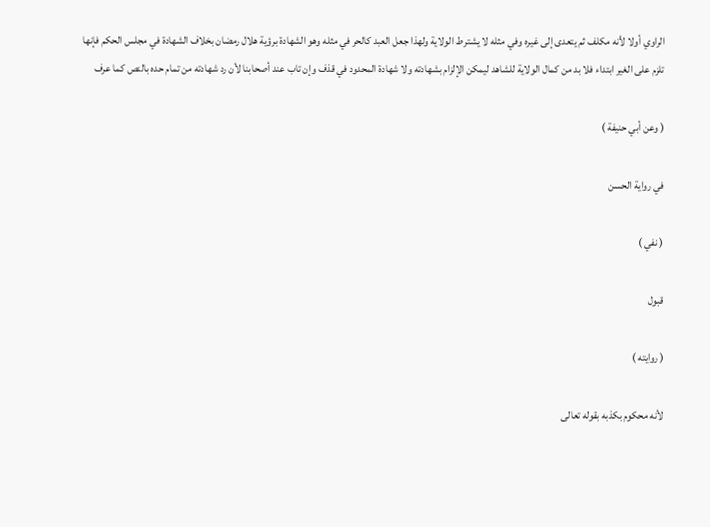الراوي أولا لأنه مكلف ثم يتعدى إلى غيره وفي مثله لا يشترط الولاية ولهذا جعل العبد كالحر في مثله وهو الشهادة برؤية هلال رمضان بخلاف الشهادة في مجلس الحكم فإنها تلزم على الغير ابتداء فلا بد من كمال الولاية للشاهد ليمكن الإلزام بشهادته ولا شهادة المحدود في قذف وإن تاب عند أصحابنا لأن رد شهادته من تمام حده بالنص كما عرف

( وعن أبي حنيفة )

في رواية الحسن

( نفي )

قبول

( روايته )

لأنه محكوم بكذبه بقوله تعالى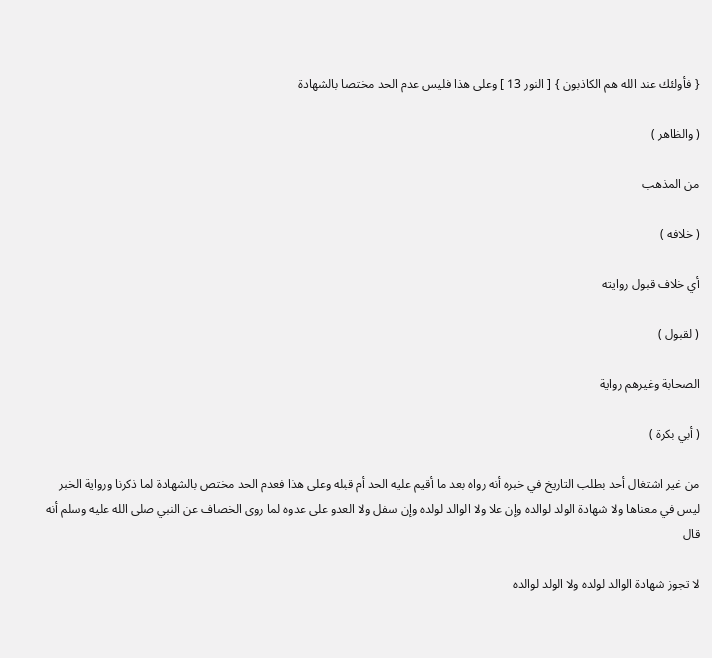{ فأولئك عند الله هم الكاذبون } [ النور 13 ] وعلى هذا فليس عدم الحد مختصا بالشهادة

( والظاهر )

من المذهب

( خلافه )

أي خلاف قبول روايته

( لقبول )

الصحابة وغيرهم رواية

( أبي بكرة )

من غير اشتغال أحد بطلب التاريخ في خبره أنه رواه بعد ما أقيم عليه الحد أم قبله وعلى هذا فعدم الحد مختص بالشهادة لما ذكرنا ورواية الخبر ليس في معناها ولا شهادة الولد لوالده وإن علا ولا الوالد لولده وإن سفل ولا العدو على عدوه لما روى الخصاف عن النبي صلى الله عليه وسلم أنه قال

لا تجوز شهادة الوالد لولده ولا الولد لوالده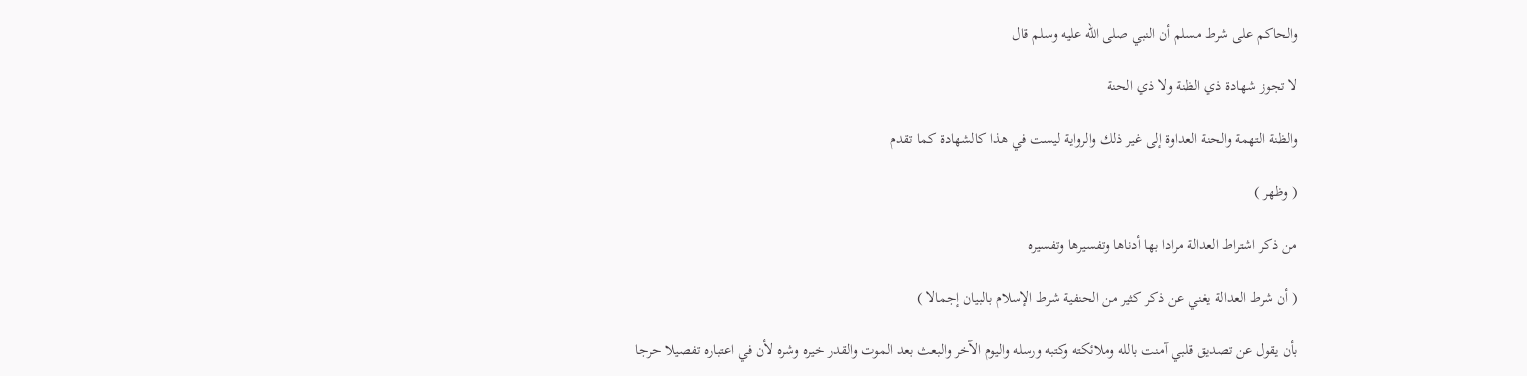والحاكم على شرط مسلم أن النبي صلى الله عليه وسلم قال

لا تجوز شهادة ذي الظنة ولا ذي الحنة

والظنة التهمة والحنة العداوة إلى غير ذلك والرواية ليست في هذا كالشهادة كما تقدم

( وظهر )

من ذكر اشتراط العدالة مرادا بها أدناها وتفسيرها وتفسيره

( أن شرط العدالة يغني عن ذكر كثير من الحنفية شرط الإسلام بالبيان إجمالا )

بأن يقول عن تصديق قلبي آمنت بالله وملائكته وكتبه ورسله واليوم الآخر والبعث بعد الموت والقدر خيره وشره لأن في اعتباره تفصيلا حرجا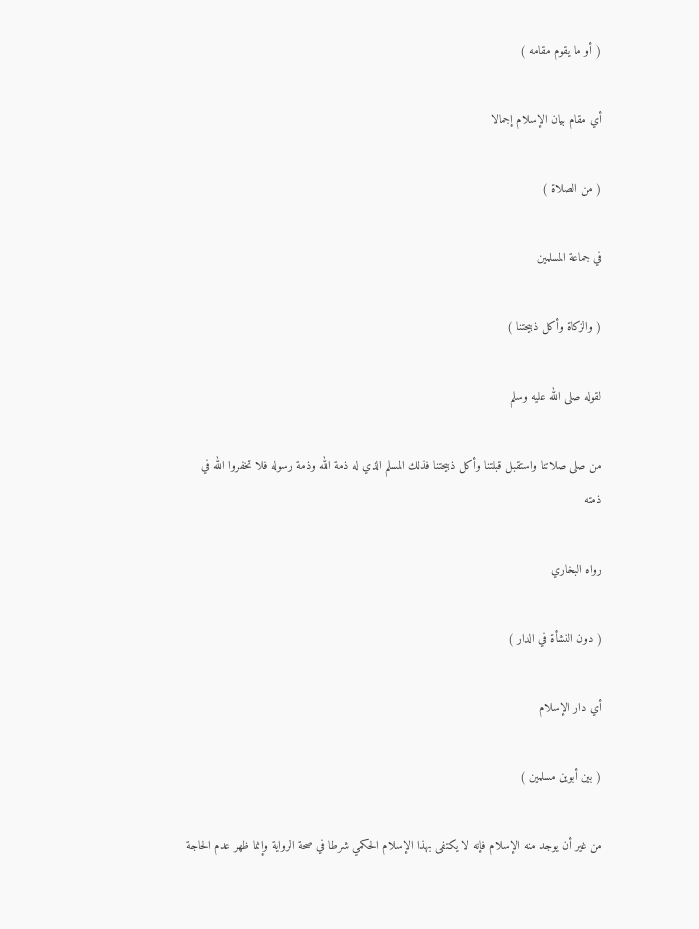( أو ما يقوم مقامه )

أي مقام بيان الإسلام إجمالا

( من الصلاة )

في جماعة المسلمين

( والزكاة وأكل ذبيحتنا )

لقوله صلى الله عليه وسلم

من صلى صلاتنا واستقبل قبلتنا وأكل ذبيحتنا فذلك المسلم الذي له ذمة الله وذمة رسوله فلا تخفروا الله في ذمته

رواه البخاري

( دون النشأة في الدار )

أي دار الإسلام

( بين أبوين مسلمين )

من غير أن يوجد منه الإسلام فإنه لا يكتفى بهذا الإسلام الحكمي شرطا في صحة الرواية وإنما ظهر عدم الحاجة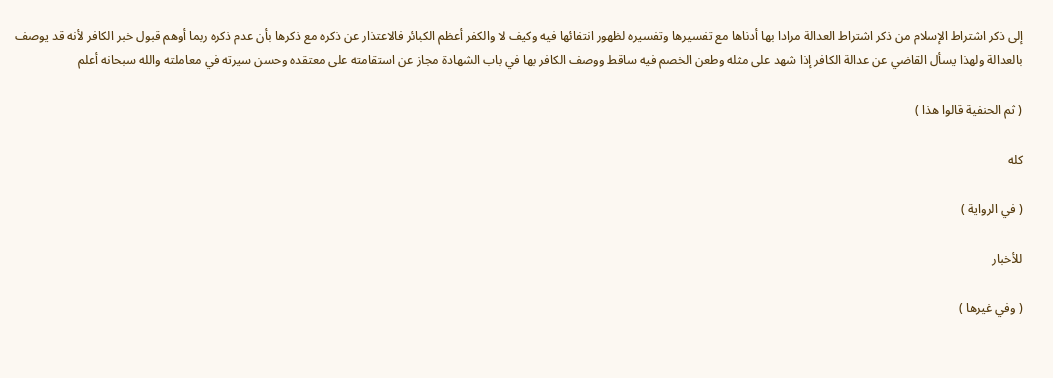إلى ذكر اشتراط الإسلام من ذكر اشتراط العدالة مرادا بها أدناها مع تفسيرها وتفسيره لظهور انتفائها فيه وكيف لا والكفر أعظم الكبائر فالاعتذار عن ذكره مع ذكرها بأن عدم ذكره ربما أوهم قبول خبر الكافر لأنه قد يوصف بالعدالة ولهذا يسأل القاضي عن عدالة الكافر إذا شهد على مثله وطعن الخصم فيه ساقط ووصف الكافر بها في باب الشهادة مجاز عن استقامته على معتقده وحسن سيرته في معاملته والله سبحانه أعلم

( ثم الحنفية قالوا هذا )

كله

( في الرواية )

للأخبار

( وفي غيرها )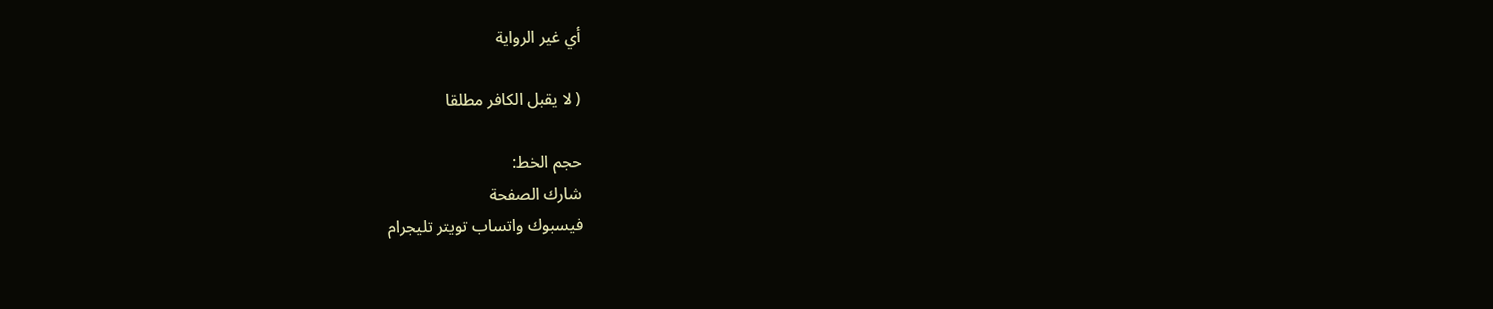أي غير الرواية

( لا يقبل الكافر مطلقا

حجم الخط:
شارك الصفحة
فيسبوك واتساب تويتر تليجرام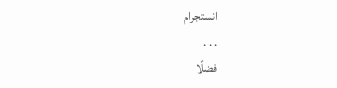انستجرام
. . .
فضلًا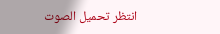انتظر تحميل الصوت